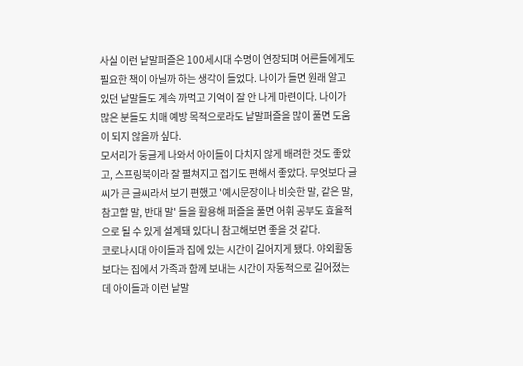사실 이런 낱말퍼즐은 100세시대 수명이 연장되며 어른들에게도 필요한 책이 아닐까 하는 생각이 들었다. 나이가 들면 원래 알고 있던 낱말들도 계속 까먹고 기억이 잘 안 나게 마련이다. 나이가 많은 분들도 치매 예방 목적으로라도 낱말퍼즐을 많이 풀면 도움이 되지 않을까 싶다.
모서리가 둥글게 나와서 아이들이 다치지 않게 배려한 것도 좋았고, 스프링북이라 잘 펼쳐지고 접기도 편해서 좋았다. 무엇보다 글씨가 큰 글씨라서 보기 편했고 '예시문장이나 비슷한 말, 같은 말, 참고할 말, 반대 말' 들을 활용해 퍼즐을 풀면 어휘 공부도 효율적으로 될 수 있게 설계돼 있다니 참고해보면 좋을 것 같다.
코로나시대 아이들과 집에 있는 시간이 길어지게 됐다. 야외활동보다는 집에서 가족과 함께 보내는 시간이 자동적으로 길어졌는데 아이들과 이런 낱말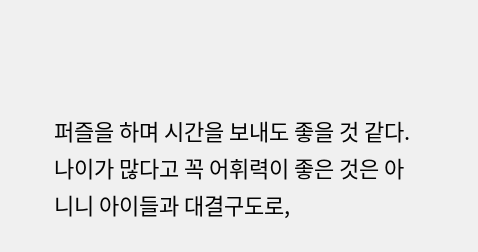퍼즐을 하며 시간을 보내도 좋을 것 같다. 나이가 많다고 꼭 어휘력이 좋은 것은 아니니 아이들과 대결구도로,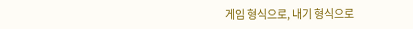게임 형식으로, 내기 형식으로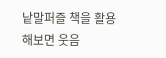낱말퍼즐 책을 활용해보면 웃음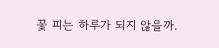꽃 피는 하루가 되지 않을까.